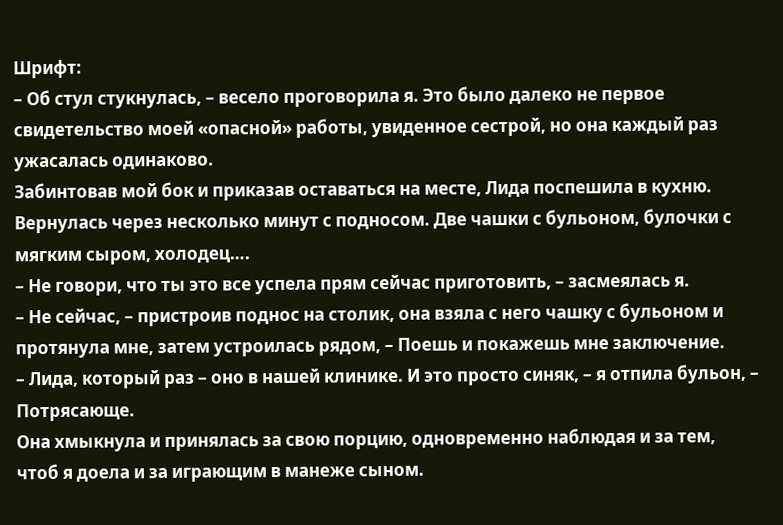Шрифт:
– Об стул стукнулась, – весело проговорила я. Это было далеко не первое свидетельство моей «опасной» работы, увиденное сестрой, но она каждый раз ужасалась одинаково.
Забинтовав мой бок и приказав оставаться на месте, Лида поспешила в кухню. Вернулась через несколько минут с подносом. Две чашки с бульоном, булочки с мягким сыром, холодец….
– Не говори, что ты это все успела прям сейчас приготовить, – засмеялась я.
– Не сейчас, – пристроив поднос на столик, она взяла с него чашку с бульоном и протянула мне, затем устроилась рядом, – Поешь и покажешь мне заключение.
– Лида, который раз – оно в нашей клинике. И это просто синяк, – я отпила бульон, – Потрясающе.
Она хмыкнула и принялась за свою порцию, одновременно наблюдая и за тем, чтоб я доела и за играющим в манеже сыном.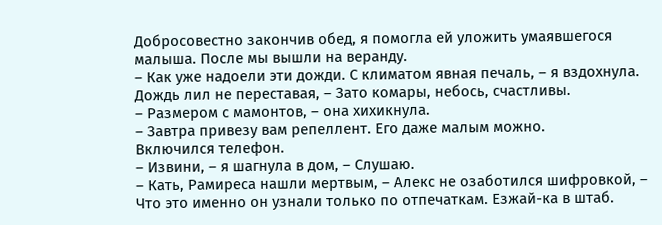Добросовестно закончив обед, я помогла ей уложить умаявшегося малыша. После мы вышли на веранду.
– Как уже надоели эти дожди. С климатом явная печаль, – я вздохнула. Дождь лил не переставая, – Зато комары, небось, счастливы.
– Размером с мамонтов, – она хихикнула.
– Завтра привезу вам репеллент. Его даже малым можно.
Включился телефон.
– Извини, – я шагнула в дом, – Слушаю.
– Кать, Рамиреса нашли мертвым, – Алекс не озаботился шифровкой, – Что это именно он узнали только по отпечаткам. Езжай-ка в штаб.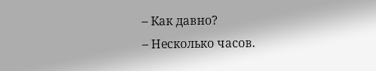– Как давно?
– Несколько часов.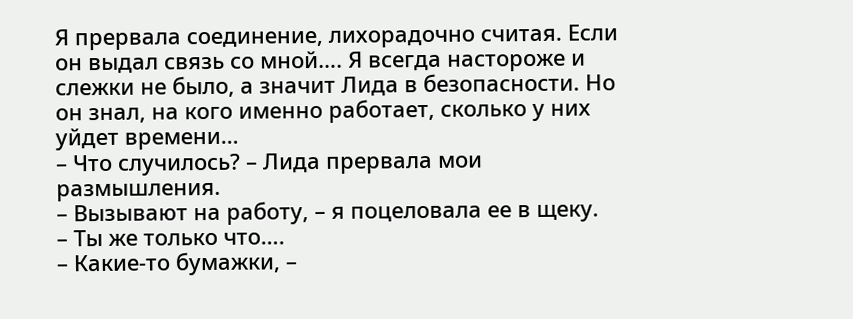Я прервала соединение, лихорадочно считая. Если он выдал связь со мной…. Я всегда настороже и слежки не было, а значит Лида в безопасности. Но он знал, на кого именно работает, сколько у них уйдет времени…
– Что случилось? – Лида прервала мои размышления.
– Вызывают на работу, – я поцеловала ее в щеку.
– Ты же только что….
– Какие-то бумажки, –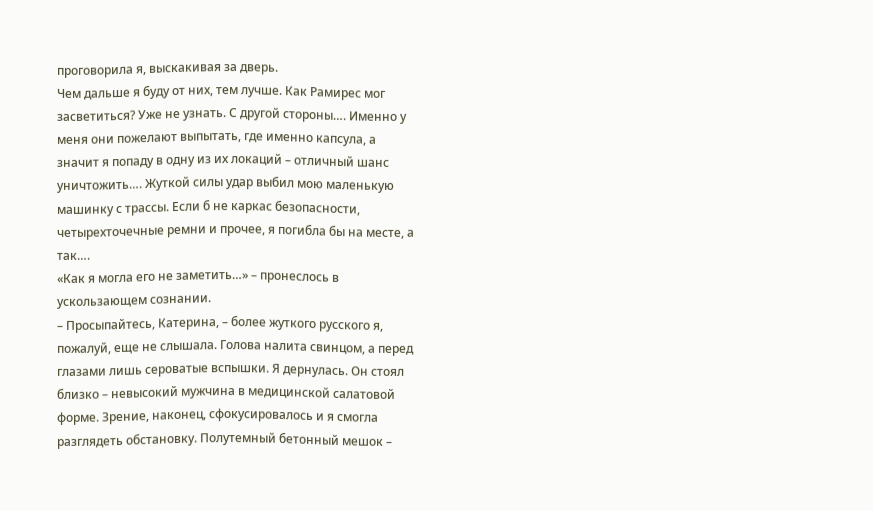проговорила я, выскакивая за дверь.
Чем дальше я буду от них, тем лучше. Как Рамирес мог засветиться? Уже не узнать. С другой стороны…. Именно у меня они пожелают выпытать, где именно капсула, а значит я попаду в одну из их локаций – отличный шанс уничтожить…. Жуткой силы удар выбил мою маленькую машинку с трассы. Если б не каркас безопасности, четырехточечные ремни и прочее, я погибла бы на месте, а так….
«Как я могла его не заметить…» – пронеслось в ускользающем сознании.
– Просыпайтесь, Катерина, – более жуткого русского я, пожалуй, еще не слышала. Голова налита свинцом, а перед глазами лишь сероватые вспышки. Я дернулась. Он стоял близко – невысокий мужчина в медицинской салатовой форме. Зрение, наконец, сфокусировалось и я смогла разглядеть обстановку. Полутемный бетонный мешок –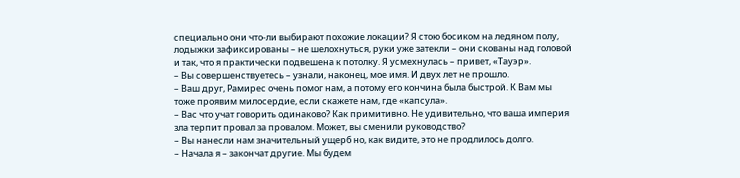специально они что-ли выбирают похожие локации? Я стою босиком на ледяном полу, лодыжки зафиксированы – не шелохнуться, руки уже затекли – они скованы над головой и так, что я практически подвешена к потолку. Я усмехнулась – привет, «Тауэр».
– Вы совершенствуетесь – узнали, наконец, мое имя. И двух лет не прошло.
– Ваш друг, Рамирес очень помог нам, а потому его кончина была быстрой. К Вам мы тоже проявим милосердие, если скажете нам, где «капсула».
– Вас что учат говорить одинаково? Как примитивно. Не удивительно, что ваша империя зла терпит провал за провалом. Может, вы сменили руководство?
– Вы нанесли нам значительный ущерб но, как видите, это не продлилось долго.
– Начала я – закончат другие. Мы будем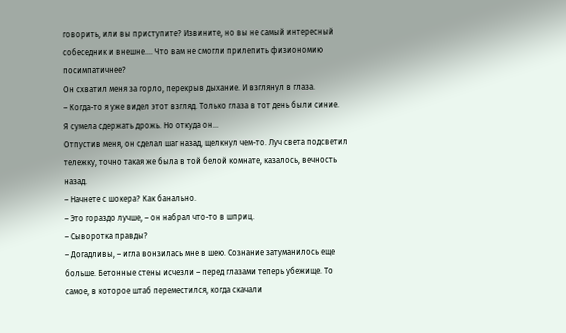говорить, или вы приступите? Извините, но вы не самый интересный собеседник и внешне…. Что вам не смогли прилепить физиономию посимпатичнее?
Он схватил меня за горло, перекрыв дыхание. И взглянул в глаза.
– Когда-то я уже видел этот взгляд. Только глаза в тот день были синие.
Я сумела сдержать дрожь. Но откуда он…
Отпустив меня, он сделал шаг назад, щелкнул чем-то. Луч света подсветил тележку, точно такая же была в той белой комнате, казалось, вечность назад.
– Начнете с шокера? Как банально.
– Это гораздо лучше, – он набрал что-то в шприц.
– Сыворотка правды?
– Догадливы, – игла вонзилась мне в шею. Сознание затуманилось еще больше. Бетонные стены исчезли – перед глазами теперь убежище. То самое, в которое штаб переместился, когда скачали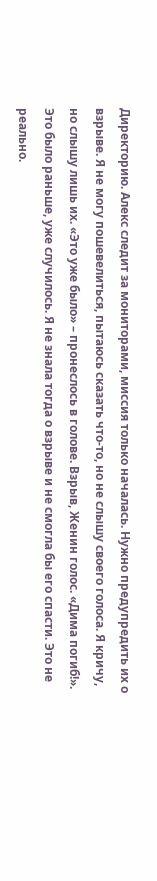Директорию. Алекс следит за мониторами, миссия только началась. Нужно предупредить их о взрыве. Я не могу пошевелиться, пытаюсь сказать что-то, но не слышу своего голоса. Я кричу, но слышу лишь их. «Это уже было» – пронеслось в голове. Взрыв, Женин голос. «Дима погиб!». Это было раньше, уже случилось. Я не знала тогда о взрыве и не смогла бы его спасти. Это не реально.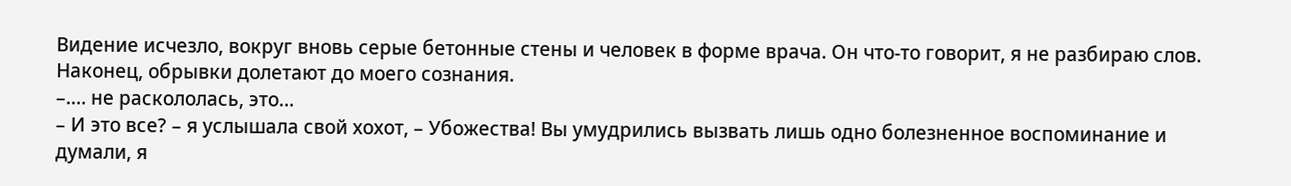Видение исчезло, вокруг вновь серые бетонные стены и человек в форме врача. Он что-то говорит, я не разбираю слов. Наконец, обрывки долетают до моего сознания.
–.… не раскололась, это…
– И это все? – я услышала свой хохот, – Убожества! Вы умудрились вызвать лишь одно болезненное воспоминание и думали, я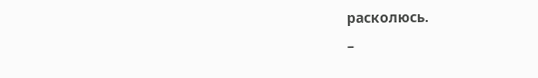расколюсь.
–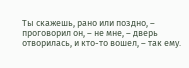Ты скажешь, рано или поздно, – проговорил он, – не мне, – дверь отворилась, и кто-то вошел, – так ему.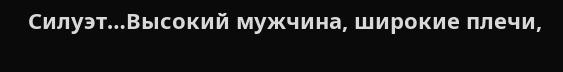Силуэт…Высокий мужчина, широкие плечи,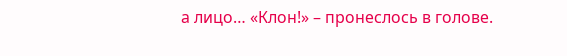а лицо… «Клон!» – пронеслось в голове.